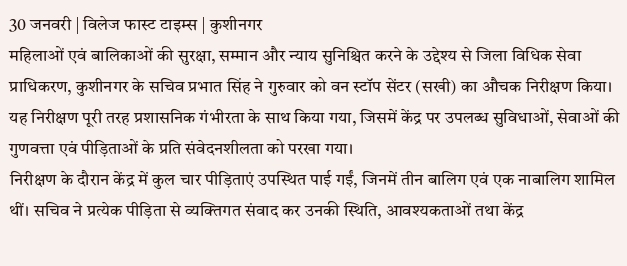30 जनवरी | विलेज फास्ट टाइम्स | कुशीनगर
महिलाओं एवं बालिकाओं की सुरक्षा, सम्मान और न्याय सुनिश्चित करने के उद्देश्य से जिला विधिक सेवा प्राधिकरण, कुशीनगर के सचिव प्रभात सिंह ने गुरुवार को वन स्टॉप सेंटर (सखी) का औचक निरीक्षण किया। यह निरीक्षण पूरी तरह प्रशासनिक गंभीरता के साथ किया गया, जिसमें केंद्र पर उपलब्ध सुविधाओं, सेवाओं की गुणवत्ता एवं पीड़िताओं के प्रति संवेदनशीलता को परखा गया।
निरीक्षण के दौरान केंद्र में कुल चार पीड़िताएं उपस्थित पाई गईं, जिनमें तीन बालिग एवं एक नाबालिग शामिल थीं। सचिव ने प्रत्येक पीड़िता से व्यक्तिगत संवाद कर उनकी स्थिति, आवश्यकताओं तथा केंद्र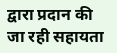द्वारा प्रदान की जा रही सहायता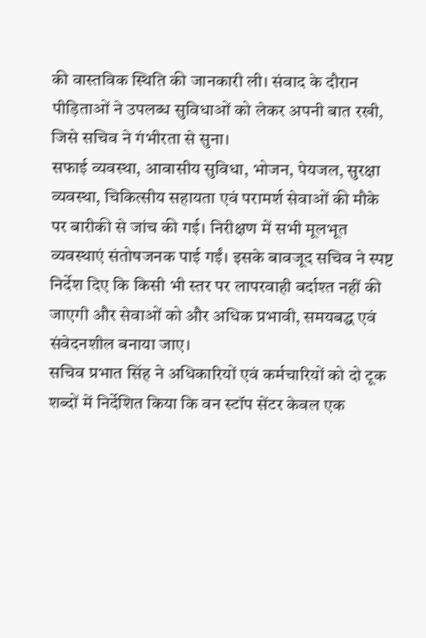की वास्तविक स्थिति की जानकारी ली। संवाद के दौरान पीड़िताओं ने उपलब्ध सुविधाओं को लेकर अपनी बात रखी, जिसे सचिव ने गंभीरता से सुना।
सफाई व्यवस्था, आवासीय सुविधा, भोजन, पेयजल, सुरक्षा व्यवस्था, चिकित्सीय सहायता एवं परामर्श सेवाओं की मौके पर बारीकी से जांच की गई। निरीक्षण में सभी मूलभूत व्यवस्थाएं संतोषजनक पाई गईं। इसके बावजूद सचिव ने स्पष्ट निर्देश दिए कि किसी भी स्तर पर लापरवाही बर्दाश्त नहीं की जाएगी और सेवाओं को और अधिक प्रभावी, समयबद्ध एवं संवेदनशील बनाया जाए।
सचिव प्रभात सिंह ने अधिकारियों एवं कर्मचारियों को दो टूक शब्दों में निर्देशित किया कि वन स्टॉप सेंटर केवल एक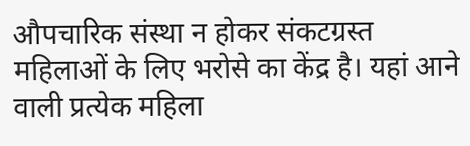औपचारिक संस्था न होकर संकटग्रस्त महिलाओं के लिए भरोसे का केंद्र है। यहां आने वाली प्रत्येक महिला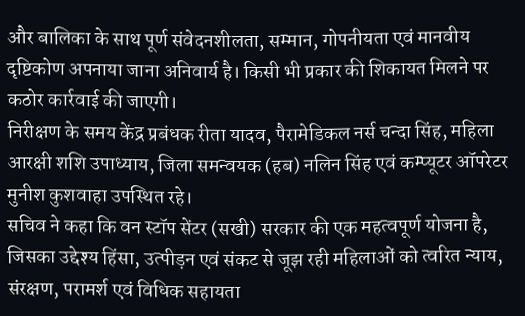और बालिका के साथ पूर्ण संवेदनशीलता, सम्मान, गोपनीयता एवं मानवीय दृष्टिकोण अपनाया जाना अनिवार्य है। किसी भी प्रकार की शिकायत मिलने पर कठोर कार्रवाई की जाएगी।
निरीक्षण के समय केंद्र प्रबंधक रीता यादव, पैरामेडिकल नर्स चन्दा सिंह, महिला आरक्षी शशि उपाध्याय, जिला समन्वयक (हब) नलिन सिंह एवं कम्प्यूटर ऑपरेटर मुनीश कुशवाहा उपस्थित रहे।
सचिव ने कहा कि वन स्टॉप सेंटर (सखी) सरकार की एक महत्वपूर्ण योजना है, जिसका उद्देश्य हिंसा, उत्पीड़न एवं संकट से जूझ रही महिलाओं को त्वरित न्याय, संरक्षण, परामर्श एवं विधिक सहायता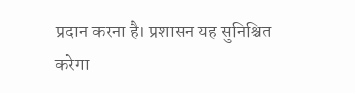प्रदान करना है। प्रशासन यह सुनिश्चित करेगा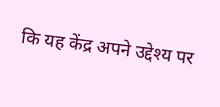कि यह केंद्र अपने उद्देश्य पर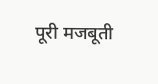पूरी मजबूती